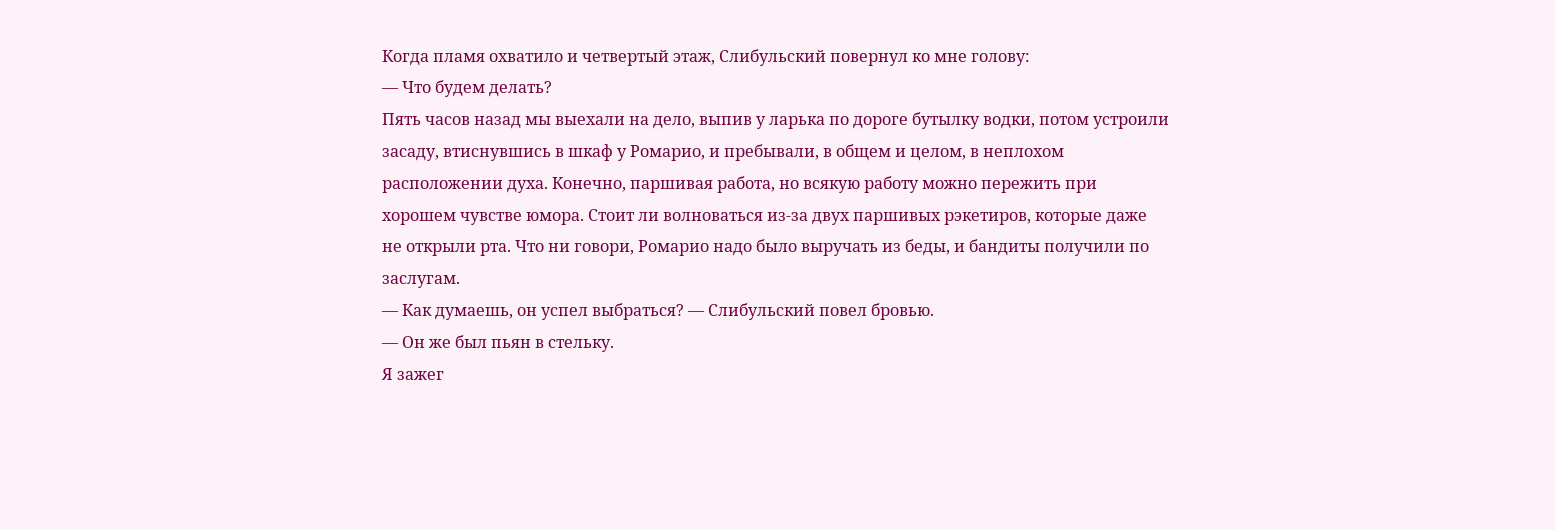Когда пламя охватило и четвертый этаж, Слибульский повернул ко мне голову:
— Что будем делать?
Пять часов назад мы выехали на дело, выпив у ларька по дороге бутылку водки, потом устроили засаду, втиснувшись в шкаф у Ромарио, и пребывали, в общем и целом, в неплохом расположении духа. Конечно, паршивая работа, но всякую работу можно пережить при хорошем чувстве юмора. Стоит ли волноваться из-за двух паршивых рэкетиров, которые даже не открыли рта. Что ни говори, Ромарио надо было выручать из беды, и бандиты получили по заслугам.
— Как думаешь, он успел выбраться? — Слибульский повел бровью.
— Он же был пьян в стельку.
Я зажег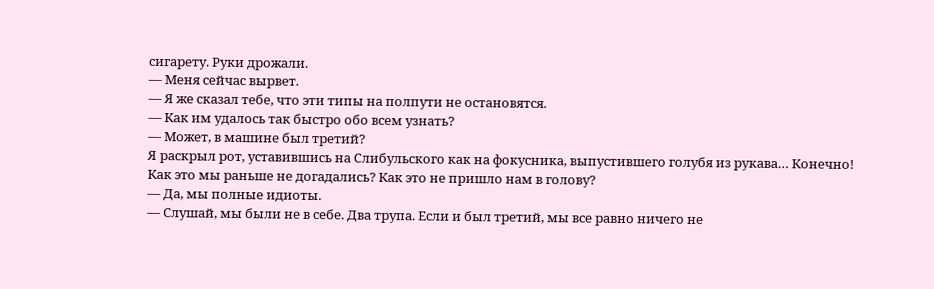сигарету. Руки дрожали.
— Меня сейчас вырвет.
— Я же сказал тебе, что эти типы на полпути не остановятся.
— Как им удалось так быстро обо всем узнать?
— Может, в машине был третий?
Я раскрыл рот, уставившись на Слибульского как на фокусника, выпустившего голубя из рукава… Конечно! Как это мы раньше не догадались? Как это не пришло нам в голову?
— Да, мы полные идиоты.
— Слушай, мы были не в себе. Два трупа. Если и был третий, мы все равно ничего не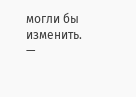могли бы изменить.
—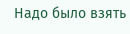Надо было взять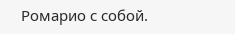Ромарио с собой.